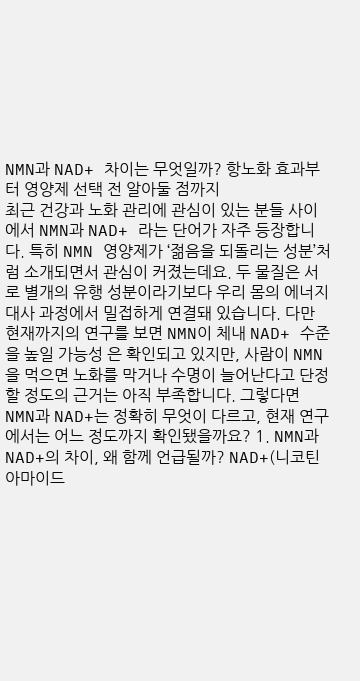NMN과 NAD+ 차이는 무엇일까? 항노화 효과부터 영양제 선택 전 알아둘 점까지
최근 건강과 노화 관리에 관심이 있는 분들 사이에서 NMN과 NAD+ 라는 단어가 자주 등장합니다. 특히 NMN 영양제가 ‘젊음을 되돌리는 성분’처럼 소개되면서 관심이 커졌는데요. 두 물질은 서로 별개의 유행 성분이라기보다 우리 몸의 에너지 대사 과정에서 밀접하게 연결돼 있습니다. 다만 현재까지의 연구를 보면 NMN이 체내 NAD+ 수준을 높일 가능성 은 확인되고 있지만, 사람이 NMN을 먹으면 노화를 막거나 수명이 늘어난다고 단정할 정도의 근거는 아직 부족합니다. 그렇다면 NMN과 NAD+는 정확히 무엇이 다르고, 현재 연구에서는 어느 정도까지 확인됐을까요? 1. NMN과 NAD+의 차이, 왜 함께 언급될까? NAD+(니코틴아마이드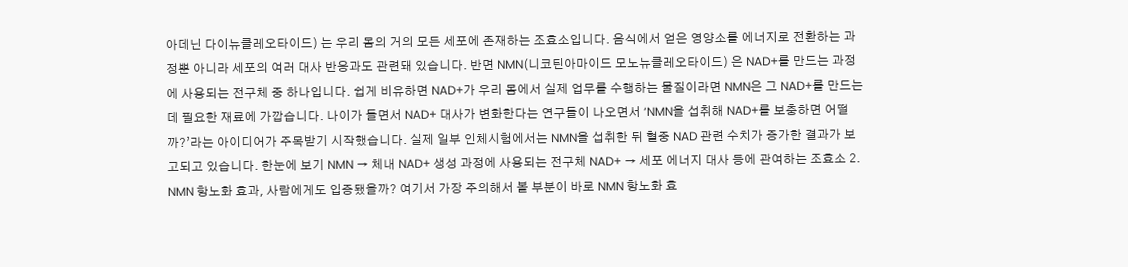아데닌 다이뉴클레오타이드) 는 우리 몸의 거의 모든 세포에 존재하는 조효소입니다. 음식에서 얻은 영양소를 에너지로 전환하는 과정뿐 아니라 세포의 여러 대사 반응과도 관련돼 있습니다. 반면 NMN(니코틴아마이드 모노뉴클레오타이드) 은 NAD+를 만드는 과정에 사용되는 전구체 중 하나입니다. 쉽게 비유하면 NAD+가 우리 몸에서 실제 업무를 수행하는 물질이라면 NMN은 그 NAD+를 만드는 데 필요한 재료에 가깝습니다. 나이가 들면서 NAD+ 대사가 변화한다는 연구들이 나오면서 ‘NMN을 섭취해 NAD+를 보충하면 어떨까?’라는 아이디어가 주목받기 시작했습니다. 실제 일부 인체시험에서는 NMN을 섭취한 뒤 혈중 NAD 관련 수치가 증가한 결과가 보고되고 있습니다. 한눈에 보기 NMN → 체내 NAD+ 생성 과정에 사용되는 전구체 NAD+ → 세포 에너지 대사 등에 관여하는 조효소 2. NMN 항노화 효과, 사람에게도 입증됐을까? 여기서 가장 주의해서 볼 부분이 바로 NMN 항노화 효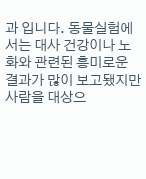과 입니다. 동물실험에서는 대사 건강이나 노화와 관련된 흥미로운 결과가 많이 보고됐지만 사람을 대상으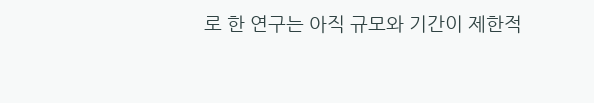로 한 연구는 아직 규모와 기간이 제한적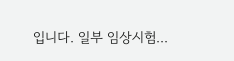입니다. 일부 임상시험...